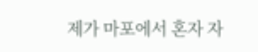제가 마포에서 혼자 자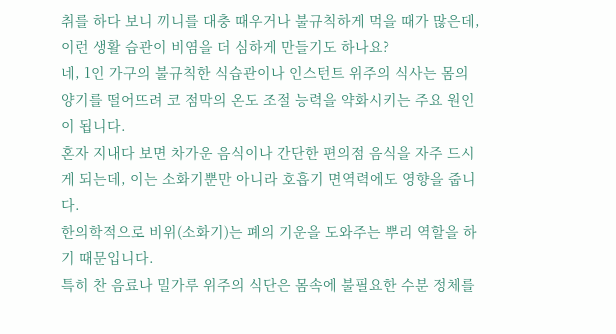취를 하다 보니 끼니를 대충 때우거나 불규칙하게 먹을 때가 많은데, 이런 생활 습관이 비염을 더 심하게 만들기도 하나요?
네, 1인 가구의 불규칙한 식습관이나 인스턴트 위주의 식사는 몸의 양기를 떨어뜨려 코 점막의 온도 조절 능력을 약화시키는 주요 원인이 됩니다.
혼자 지내다 보면 차가운 음식이나 간단한 편의점 음식을 자주 드시게 되는데, 이는 소화기뿐만 아니라 호흡기 면역력에도 영향을 줍니다.
한의학적으로 비위(소화기)는 폐의 기운을 도와주는 뿌리 역할을 하기 때문입니다.
특히 찬 음료나 밀가루 위주의 식단은 몸속에 불필요한 수분 정체를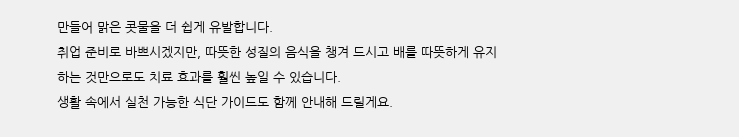만들어 맑은 콧물을 더 쉽게 유발합니다.
취업 준비로 바쁘시겠지만, 따뜻한 성질의 음식을 챙겨 드시고 배를 따뜻하게 유지하는 것만으로도 치료 효과를 훨씬 높일 수 있습니다.
생활 속에서 실천 가능한 식단 가이드도 함께 안내해 드릴게요.